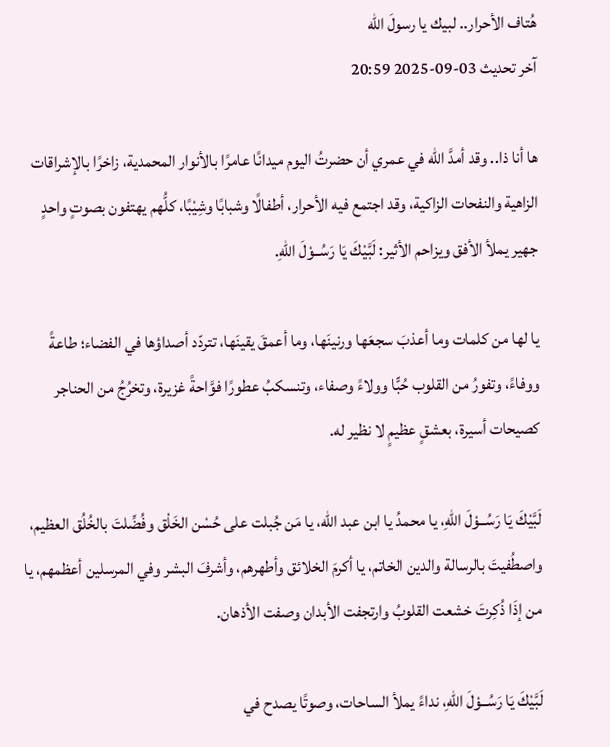هُتاف الأحرار.. لبيك يا رسولَ الله
آخر تحديث 03-09-2025 20:59

ها أنا ذا.. وقد أمدَّ الله في عمري أن حضرتُ اليوم ميدانًا عامرًا بالأنوار المحمدية، زاخرًا بالإشراقات الزاهية والنفحات الزاكية، وقد اجتمع فيه الأحرار، أطفالًا وشبابًا وشِيْبًا، كلُّهم يهتفون بصوتٍ واحدٍ جهير يملأ الأفق ويزاحم الأثير: لَبَّيْكَ يَا رَسُــوْلَ اللهِ.

يا لها من كلمات وما أعذبَ سجعَها ورنينَها، وما أعمقَ يقينَها، تتردّد أصداؤها في الفضاء؛ طاعةً ووفاءً، وتفورُ من القلوب حُبًّا وولاءً وصفاء، وتنسكبُ عطورًا فوَّاحةً غزيرة، وتخرُجُ من الحناجر كصيحات أسيرة، بعشقٍ عظيمٍ لا نظير له.

لَبَّيْكَ يَا رَسُــوْلَ اللهِ، يا محمدُ يا ابن عبد الله، يا مَن جُبلت على حُسْن الخَلْق وفُضِّلتَ بالخُلُق العظيم، واصطُفيتَ بالرسالة والدين الخاتم، يا أكرمَ الخلائق وأطهرهم، وأشرفَ البشر وفي المرسلين أعظمهم، يا من إذَا ذُكِرتَ خشعت القلوبُ وارتجفت الأبدان وصفت الأذهان.

لَبَّيْكَ يَا رَسُــوْلَ اللهِ، نداءً يملأ الساحات، وصوتًا يصدح في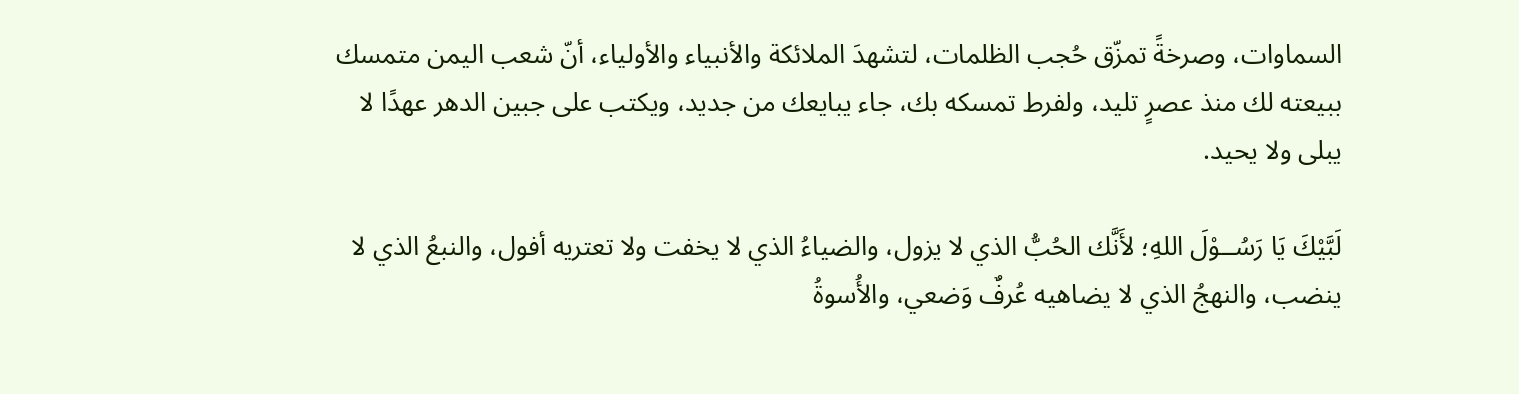السماوات، وصرخةً تمزّق حُجب الظلمات، لتشهدَ الملائكة والأنبياء والأولياء، أنّ شعب اليمن متمسك ببيعته لك منذ عصرٍ تليد، ولفرط تمسكه بك، جاء يبايعك من جديد، ويكتب على جبين الدهر عهدًا لا يبلى ولا يحيد.

لَبَّيْكَ يَا رَسُــوْلَ اللهِ؛ لأَنَّك الحُبُّ الذي لا يزول، والضياءُ الذي لا يخفت ولا تعتريه أفول، والنبعُ الذي لا ينضب، والنهجُ الذي لا يضاهيه عُرفٌ وَضعي، والأُسوةُ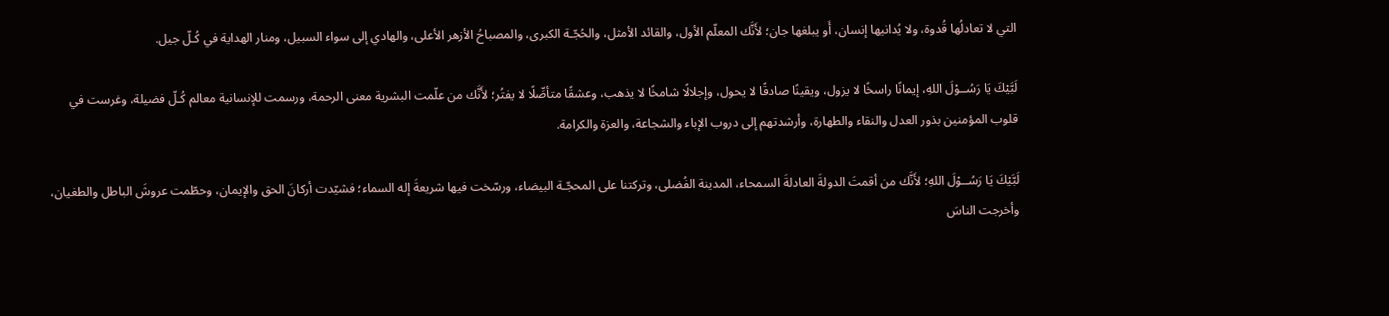التي لا تعادلُها قُدوة، ولا يُدانيها إنسان، أَو يبلغها جان؛ لأَنَّك المعلّم الأول، والقائد الأمثل، والحُجّـة الكبرى، والمصباحُ الأزهر الأعلى، والهادي إلى سواء السبيل، ومنار الهداية في كُـلّ جيل.

لَبَّيْكَ يَا رَسُــوْلَ اللهِ، إيمانًا راسخًا لا يزول، ويقينًا صادقًا لا يحول، وإجلالًا شامخًا لا يذهب، وعشقًا متأصِّلًا لا يفتُر؛ لأَنَّك من علّمت البشرية معنى الرحمة، ورسمت للإنسانية معالم كُـلّ فضيلة، وغرست في قلوب المؤمنين بذور العدل والنقاء والطهارة، وأرشدتهم إلى دروب الإباء والشجاعة، والعزة والكرامة.

لَبَّيْكَ يَا رَسُــوْلَ اللهِ؛ لأَنَّك من أقمتَ الدولةَ العادلةَ السمحاء، المدينة الفُضلى، وتركتنا على المحجّـة البيضاء، ورسّخت فيها شريعةَ إله السماء؛ فشيّدت أركانَ الحق والإيمان، وحطّمت عروشَ الباطل والطغيان، وأخرجت الناسَ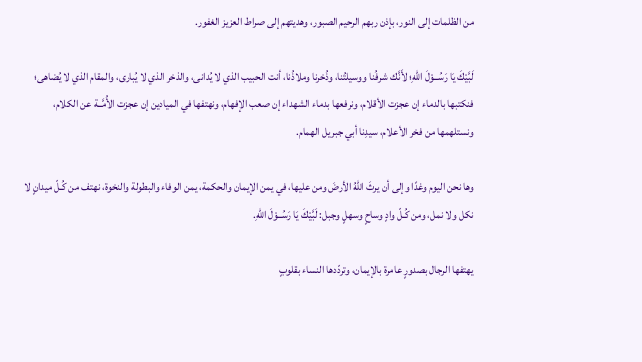من الظلمات إلى النور، بإذن ربهم الرحيم الصبور، وهديتهم إلى صراط العزيز الغفور.

لَبَّيْكَ يَا رَسُــوْلَ اللهِ؛ لأَنَّك شرفُنا ووسيلتُنا، وذُخرنا وملاذُنا، أنت الحبيب الذي لا يُدانى، والذخر الذي لا يُبارى، والمقام الذي لا يُضاهى؛ فنكتبها بالدماء إن عجزت الأقلام، ونرفعها بدماء الشهداء إن صعب الإفهام، ونهتفها في الميادين إن عجزت الأُمَّــة عن الكلام، ونستلهمها من فخر الأعلام، سيدِنا أبي جبريل الهمام.

وها نحن اليوم وغدًا وإلى أن يرثَ اللهُ الأرضَ ومن عليها، في يمن الإيمان والحكمة، يمن الوفاء والبطولة والنخوة، نهتف من كُـلّ ميدانٍ لا نكل ولا نمل، ومن كُـلّ وادٍ وساحٍ وسهلٍ وجبل: لَبَّيْكَ يَا رَسُــوْلَ اللهِ.

يهتفها الرجال بصدورٍ عامرة بالإيمان، وتردّدها النساء بقلوبٍ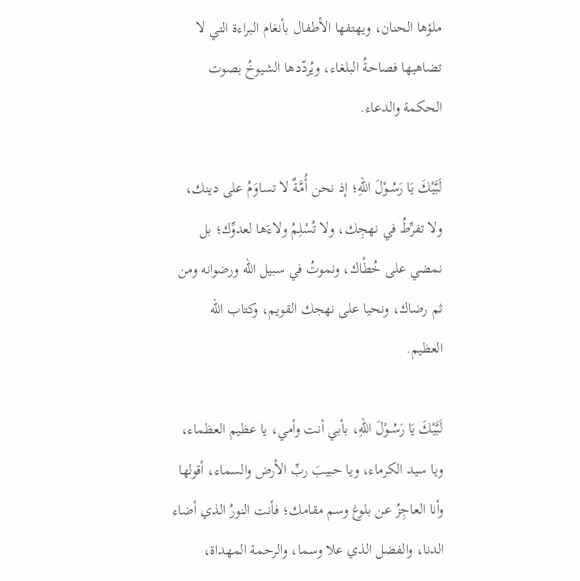ملؤها الحنان، ويهتفها الأطفال بأنغام البراءة التي لا تضاهيها فصاحةُ البلغاء، ويُردّدها الشيوخُ بصوت الحكمة والدعاء.

لَبَّيْكَ يَا رَسُــوْلَ اللهِ؛ إذ نحن أُمَّـةٌ لا تساوَمُ على دينك، ولا تفرِّطُ في نهجِك، ولا تُسْلِمُ ولاءَها لعدوِّك؛ بل نمضي على خُطْاك، ونموتُ في سبيل الله ورضوانه ومن ثم رضاك، ونحيا على نهجك القويم، وكتاب الله العظيم.

لَبَّيْكَ يَا رَسُــوْلَ اللهِ، بأبي أنت وأمي، يا عظيم العظماء، ويا سيد الكرماء، ويا حبيبَ ربِّ الأرض والسماء، أقولها وأنا العاجِزُ عن بلوغ وسم مقامك؛ فأنت النورُ الذي أضاء الدنا، والفضل الذي علا وسما، والرحمة المهداة،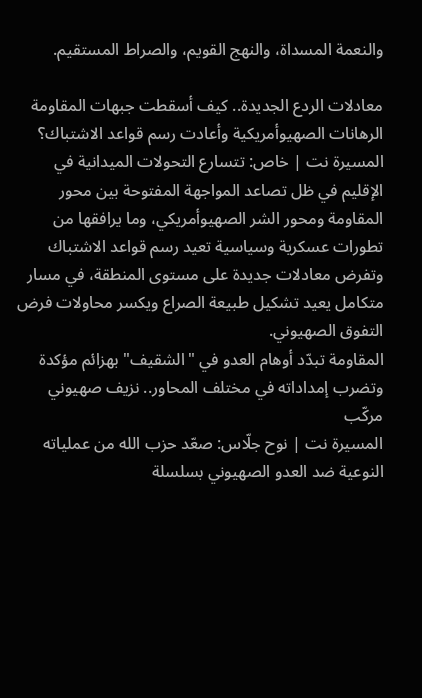والنعمة المسداة، والنهج القويم، والصراط المستقيم.

معادلات الردع الجديدة.. كيف أسقطت جبهات المقاومة الرهانات الصهيوأمريكية وأعادت رسم قواعد الاشتباك؟
المسيرة نت | خاص: تتسارع التحولات الميدانية في الإقليم في ظل تصاعد المواجهة المفتوحة بين محور المقاومة ومحور الشر الصهيوأمريكي، وما يرافقها من تطورات عسكرية وسياسية تعيد رسم قواعد الاشتباك وتفرض معادلات جديدة على مستوى المنطقة، في مسار متكامل يعيد تشكيل طبيعة الصراع ويكسر محاولات فرض التفوق الصهيوني.
المقاومة تبدّد أوهام العدو في "الشقيف" بهزائم مؤكدة وتضرب إمداداته في مختلف المحاور.. نزيف صهيوني مركّب
المسيرة نت | نوح جلّاس: صعّد حزب الله من عملياته النوعية ضد العدو الصهيوني بسلسلة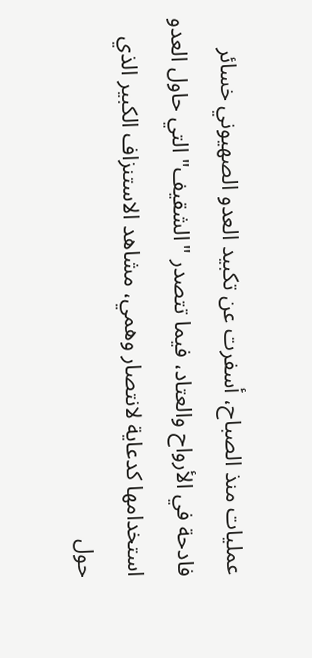عمليات منذ الصباح، أسفرت عن تكبيد العدو الصهيوني خسائر فادحة في الأرواح والعتاد، فيما تتصدر "الشقيف" التي حاول العدو استخدامها كدعاية لانتصار وهمي، مشاهد الاستنزاف الكبير الذي حول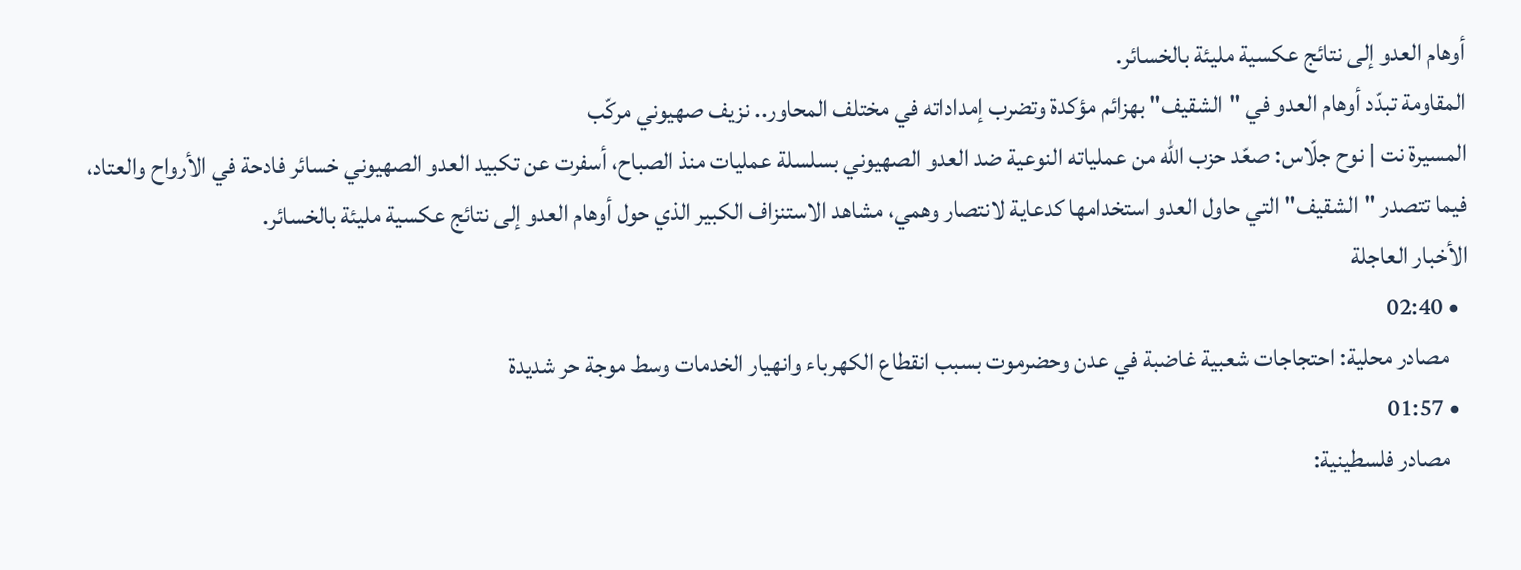أوهام العدو إلى نتائج عكسية مليئة بالخسائر.
المقاومة تبدّد أوهام العدو في "الشقيف" بهزائم مؤكدة وتضرب إمداداته في مختلف المحاور.. نزيف صهيوني مركّب
المسيرة نت | نوح جلّاس: صعّد حزب الله من عملياته النوعية ضد العدو الصهيوني بسلسلة عمليات منذ الصباح، أسفرت عن تكبيد العدو الصهيوني خسائر فادحة في الأرواح والعتاد، فيما تتصدر "الشقيف" التي حاول العدو استخدامها كدعاية لانتصار وهمي، مشاهد الاستنزاف الكبير الذي حول أوهام العدو إلى نتائج عكسية مليئة بالخسائر.
الأخبار العاجلة
  • 02:40
    مصادر محلية: احتجاجات شعبية غاضبة في عدن وحضرموت بسبب انقطاع الكهرباء وانهيار الخدمات وسط موجة حر شديدة
  • 01:57
    مصادر فلسطينية: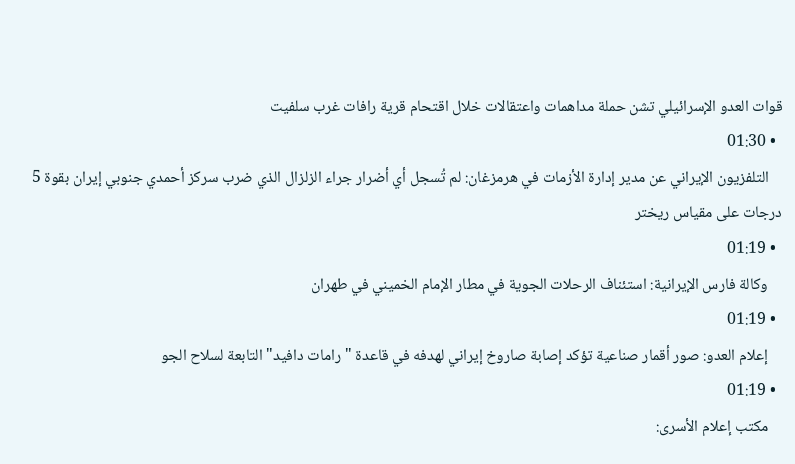قوات العدو الإسرائيلي تشن حملة مداهمات واعتقالات خلال اقتحام قرية رافات غرب سلفيت
  • 01:30
    التلفزيون الإيراني عن مدير إدارة الأزمات في هرمزغان: لم تُسجل أي أضرار جراء الزلزال الذي ضرب سركز أحمدي جنوبي إيران بقوة 5 درجات على مقياس ريختر
  • 01:19
    وكالة فارس الإيرانية: استئناف الرحلات الجوية في مطار الإمام الخميني في طهران
  • 01:19
    إعلام العدو: صور أقمار صناعية تؤكد إصابة صاروخ إيراني لهدفه في قاعدة "رامات دافيد" التابعة لسلاح الجو
  • 01:19
    مكتب إعلام الأسرى: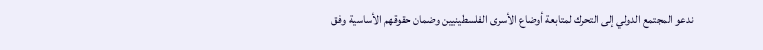ندعو المجتمع الدولي إلى التحرك لمتابعة أوضاع الأسرى الفلسطينيين وضمان حقوقهم الأساسية وفق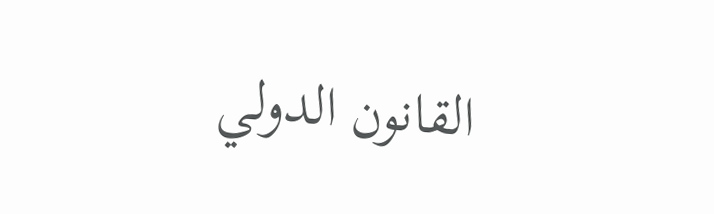القانون الدولي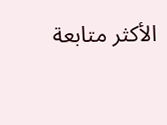الأكثر متابعة